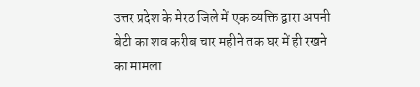उत्तर प्रदेश के मेरठ जिले में एक व्यक्ति द्वारा अपनी बेटी का शव करीब चार महीने तक घर में ही रखने का मामला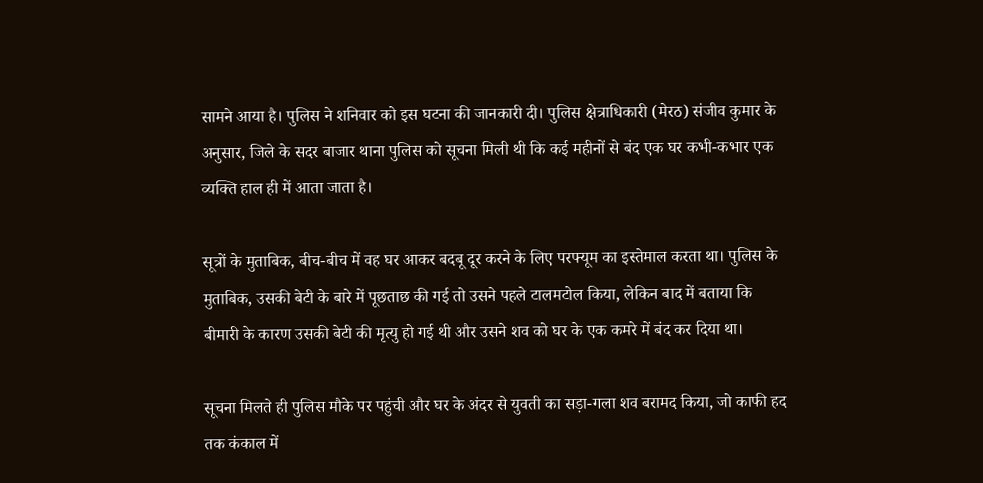सामने आया है। पुलिस ने शनिवार को इस घटना की जानकारी दी। पुलिस क्षेत्राधिकारी (मेरठ) संजीव कुमार के अनुसार, जिले के सदर बाजार थाना पुलिस को सूचना मिली थी कि कई महीनों से बंद एक घर कभी-कभार एक व्यक्ति हाल ही में आता जाता है।

सूत्रों के मुताबिक, बीच-बीच में वह घर आकर बदबू दूर करने के लिए परफ्यूम का इस्तेमाल करता था। पुलिस के मुताबिक, उसकी बेटी के बारे में पूछताछ की गई तो उसने पहले टालमटोल किया, लेकिन बाद में बताया कि बीमारी के कारण उसकी बेटी की मृत्यु हो गई थी और उसने शव को घर के एक कमरे में बंद कर दिया था।

सूचना मिलते ही पुलिस मौके पर पहुंची और घर के अंदर से युवती का सड़ा-गला शव बरामद किया, जो काफी हद तक कंकाल में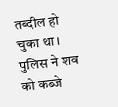तब्दील हो चुका था। पुलिस ने शव को कब्जे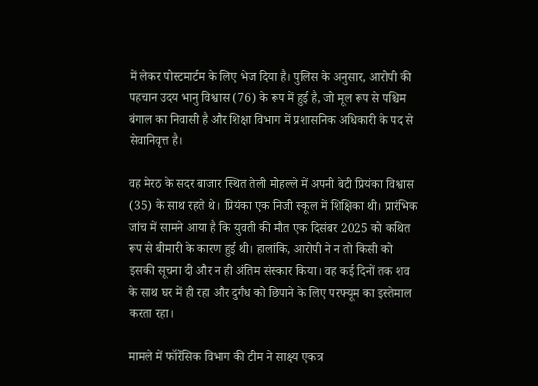में लेकर पोस्टमार्टम के लिए भेज दिया है। पुलिस के अनुसार, आरोपी की पहचान उदय भानु विश्वास (76) के रूप में हुई है, जो मूल रूप से पश्चिम बंगाल का निवासी है और शिक्षा विभाग में प्रशासनिक अधिकारी के पद से सेवानिवृत्त है।

वह मेरठ के सदर बाजार स्थित तेली मोहल्ले में अपनी बेटी प्रियंका विश्वास (35) के साथ रहते थे। प्रियंका एक निजी स्कूल में शिक्षिका थी। प्रारंभिक जांच में सामने आया है कि युवती की मौत एक दिसंबर 2025 को कथित रूप से बीमारी के कारण हुई थी। हालांकि, आरोपी ने न तो किसी को इसकी सूचना दी और न ही अंतिम संस्कार किया। वह कई दिनों तक शव के साथ घर में ही रहा और दुर्गंध को छिपाने के लिए परफ्यूम का इस्तेमाल करता रहा।

मामले में फॉरेंसिक विभाग की टीम ने साक्ष्य एकत्र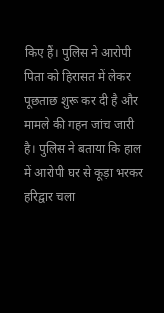किए हैं। पुलिस ने आरोपी पिता को हिरासत में लेकर पूछताछ शुरू कर दी है और मामले की गहन जांच जारी है। पुलिस ने बताया कि हाल में आरोपी घर से कूड़ा भरकर हरिद्वार चला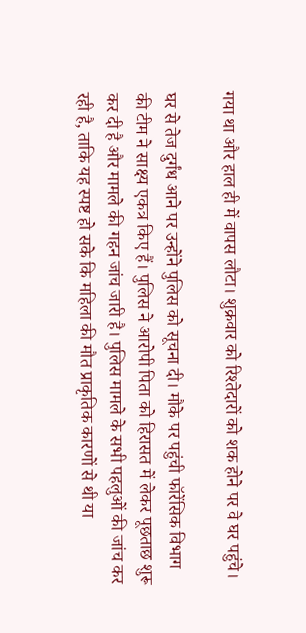गया था और हाल ही में वापस लौटा। शुक्रवार को रिश्तेदारों को शक होने पर वे घर पहुंचे।

घर से तेज दुर्गंध आने पर उन्होंने पुलिस को सूचना दी। मौके पर पहुंची फॉरेंसिक विभाग की टीम ने साक्ष्य एकत्र किए हैं। पुलिस ने आरोपी पिता को हिरासत में लेकर पूछताछ शुरू कर दी है और मामले की गहन जांच जारी है। पुलिस मामले के सभी पहलुओं की जांच कर रही है, ताकि यह स्पष्ट हो सके कि महिला की मौत प्राकृतिक कारणों से थी या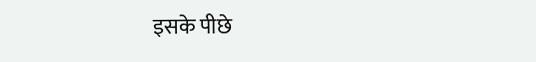इसके पीछे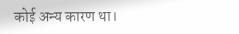कोई अन्य कारण था।